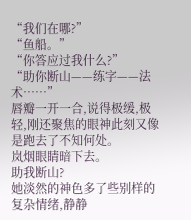“我们在哪?”
“鱼船。”
“你答应过我什么?”
“助你断山——练字——法术……”
唇瓣一开一合,说得极缓,极轻,刚还聚焦的眼神此刻又像是跑去了不知何处。
岚烟眼睛暗下去。
助我断山?
她淡然的神色多了些别样的复杂情绪,静静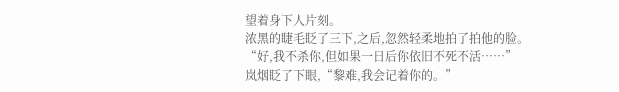望着身下人片刻。
浓黑的睫毛眨了三下,之后,忽然轻柔地拍了拍他的脸。
“好,我不杀你,但如果一日后你依旧不死不活……”
岚烟眨了下眼,“黎难,我会记着你的。”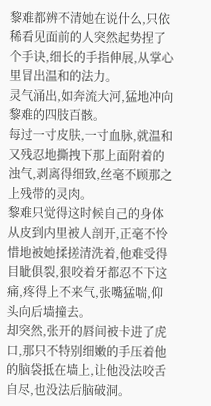黎难都辨不清她在说什么,只依稀看见面前的人突然起势捏了个手诀,细长的手指伸展,从掌心里冒出温和的法力。
灵气涌出,如奔流大河,猛地冲向黎难的四肢百骸。
每过一寸皮肤,一寸血脉,就温和又残忍地撕拽下那上面附着的浊气,剥离得细致,丝毫不顾那之上残带的灵肉。
黎难只觉得这时候自己的身体从皮到内里被人剖开,正毫不怜惜地被她揉搓清洗着,他难受得目眦俱裂,狠咬着牙都忍不下这痛,疼得上不来气,张嘴猛喘,仰头向后墙撞去。
却突然,张开的唇间被卡进了虎口,那只不特别细嫩的手压着他的脑袋抵在墙上,让他没法咬舌自尽,也没法后脑破洞。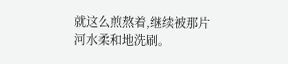就这么煎熬着,继续被那片河水柔和地洗刷。